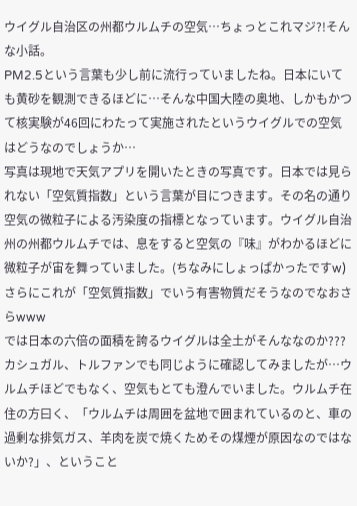ウイグル自治区の州都ウルムチの空気…ちょっとこれマジ?!そんな小話。
PM2.5という言葉も少し前に流行っていましたね。日本にいても黄砂を観測できるほどに…そんな中国大陸の奥地、しかもかつて核実験が46回にわたって実施されたというウイグルでの空気はどうなのでしょうか…
写真は現地で天気アプリを開いたときの写真です。日本では見られない「空気質指数」という言葉が目につきます。その名の通り空気の微粒子による汚染度の指標となっています。ウイグル自治州の州都ウルムチでは、息をすると空気の『味』がわかるほどに微粒子が宙を舞っていました。(ちなみにしょっぱかったですw)さらにこれが「空気質指数」でいう有害物質だそうなのでなおさらwww
では日本の六倍の面積を誇るウイグルは全土がそんななのか???カシュガル、トルファンでも同じように確認してみましたが…ウルムチほどでもなく、空気もとても澄んでいました。ウルムチ在住の方曰く、「ウルムチは周囲を盆地で囲まれているのと、車の過剰な排気ガス、羊肉を炭で焼くためその煤煙が原因なのではないか?」、ということ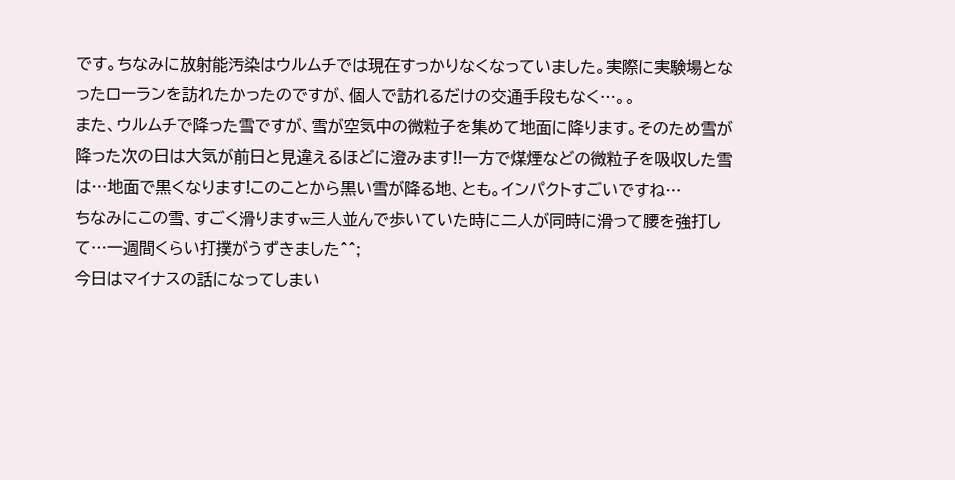です。ちなみに放射能汚染はウルムチでは現在すっかりなくなっていました。実際に実験場となったローランを訪れたかったのですが、個人で訪れるだけの交通手段もなく…。。
また、ウルムチで降った雪ですが、雪が空気中の微粒子を集めて地面に降ります。そのため雪が降った次の日は大気が前日と見違えるほどに澄みます!!一方で煤煙などの微粒子を吸収した雪は…地面で黒くなります!このことから黒い雪が降る地、とも。インパクトすごいですね…
ちなみにこの雪、すごく滑りますw三人並んで歩いていた時に二人が同時に滑って腰を強打して…一週間くらい打撲がうずきました^^;
今日はマイナスの話になってしまい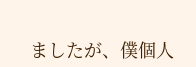ましたが、僕個人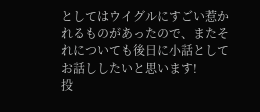としてはウイグルにすごい惹かれるものがあったので、またそれについても後日に小話としてお話ししたいと思います!
投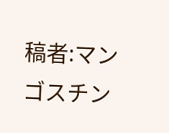稿者:マンゴスチン